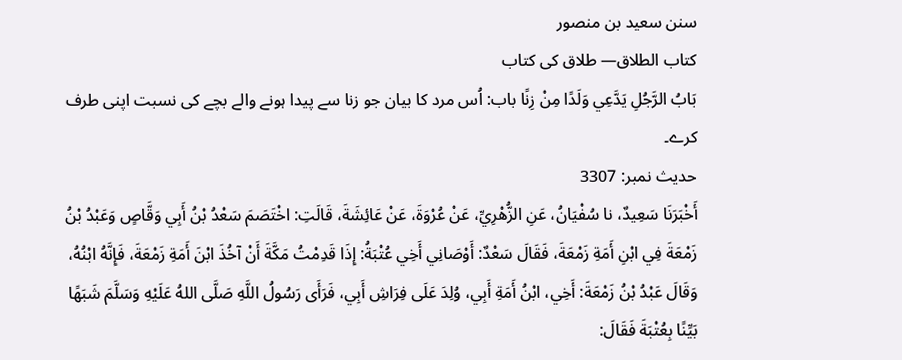سنن سعید بن منصور
كتاب الطلاق— طلاق کی کتاب
بَابُ الرَّجُلِ يَدَّعِي وَلَدًا مِنْ زِنًا باب: اُس مرد کا بیان جو زنا سے پیدا ہونے والے بچے کی نسبت اپنی طرف کرے۔
حدیث نمبر: 3307
أَخْبَرَنَا سَعِيدٌ، نا سُفْيَانُ، عَنِ الزُّهْرِيِّ، عَنْ عُرْوَةَ، عَنْ عَائِشَةَ، قَالَتِ: اخْتَصَمَ سَعْدُ بْنُ أَبِي وَقَّاصٍ وَعَبْدُ بْنُ زَمْعَةَ فِي ابْنِ أَمَةِ زَمْعَةَ، فَقَالَ سَعْدٌ: أَوْصَانِي أَخِي عُتْبَةُ: إِذَا قَدِمْتُ مَكَّةَ أَنْ آخُذَ ابْنَ أَمَةِ زَمْعَةَ، فَإِنَّهُ ابْنُهُ، وَقَالَ عَبْدُ بْنُ زَمْعَةَ: أَخِي، ابْنُ أَمَةِ أَبِي، وُلِدَ عَلَى فِرَاشِ أَبِي، فَرَأَى رَسُولُ اللَّهِ صَلَّى اللهُ عَلَيْهِ وَسَلَّمَ شَبَهًا بَيِّنًا بِعُتْبَةَ فَقَالَ: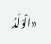«الْوَلَدُ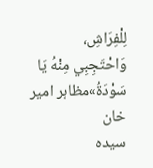لِلْفِرَاشِ، وَاحْتَجِبِي مِنْهُ يَا سَوْدَةُ»مظاہر امیر خان
سیدہ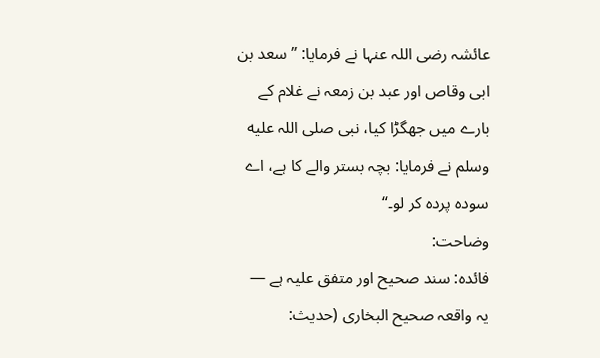عائشہ رضی اللہ عنہا نے فرمایا: ”سعد بن ابی وقاص اور عبد بن زمعہ نے غلام کے بارے میں جھگڑا کیا، نبی صلی اللہ عليه وسلم نے فرمایا: بچہ بستر والے کا ہے، اے سودہ پردہ کر لو۔“
وضاحت:
فائدہ: سند صحیح اور متفق علیہ ہے — یہ واقعہ صحیح البخاری (حدیث: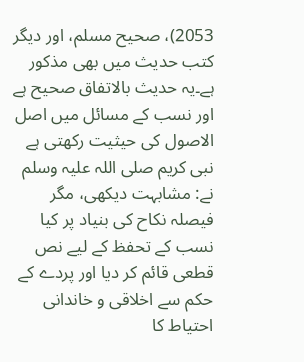2053)، صحیح مسلم، اور دیگر کتب حدیث میں بھی مذکور ہے۔یہ حدیث بالاتفاق صحیح ہے اور نسب کے مسائل میں اصل الاصول کی حیثیت رکھتی ہے نبی کریم صلی اللہ علیہ وسلم نے: مشابہت دیکھی، مگر فیصلہ نکاح کی بنیاد پر کیا نسب کے تحفظ کے لیے نص قطعی قائم کر دیا اور پردے کے حکم سے اخلاقی و خاندانی احتیاط کا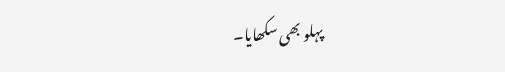پہلو بھی سکھایا۔